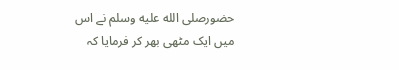حضورصلى الله عليه وسلم نے اس میں ایک مٹھی بھر کر فرمایا کہ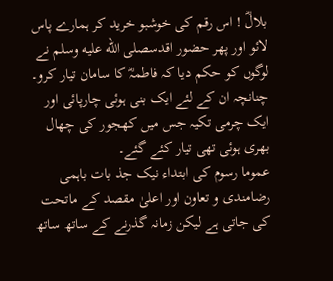بلالؓ ! اس رقم کی خوشبو خرید کر ہمارے پاس لائو اور پھر حضور اقدسصلى الله عليه وسلم نے لوگوں کو حکم دیا کہ فاطمہؓ کا سامان تیار کرو۔ چنانچہ ان کے لئے ایک بنی ہوئی چارپائی اور ایک چرمی تکیہ جس میں کھجور کی چھال بھری ہوئی تھی تیار کئے گئے۔
عموما رسوم کی ابتداء نیک جذ بات باہمی رضامندی و تعاون اور اعلیٰ مقصد کے ماتحت کی جاتی ہے لیکن زمانہ گذرنے کے ساتھ ساتھ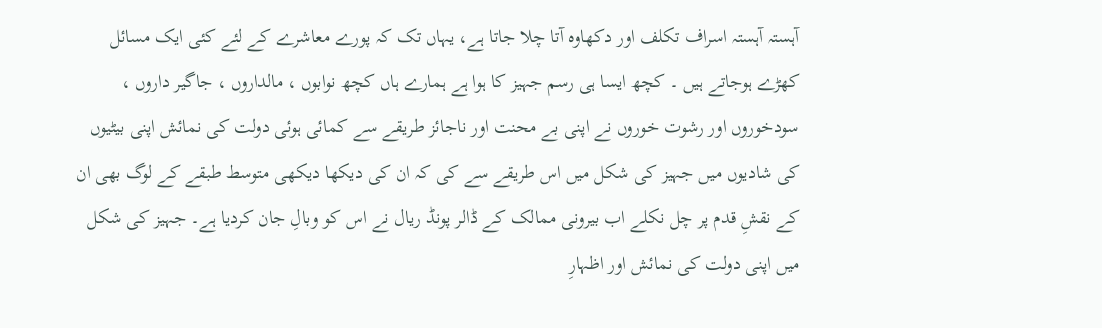آہستہ آہستہ اسراف تکلف اور دکھاوہ آتا چلا جاتا ہے، یہاں تک کہ پورے معاشرے کے لئے کئی ایک مسائل کھڑے ہوجاتے ہیں ۔ کچھ ایسا ہی رسم جہیز کا ہوا ہے ہمارے ہاں کچھ نوابوں ، مالداروں ، جاگیر داروں ، سودخوروں اور رشوت خوروں نے اپنی بے محنت اور ناجائز طریقے سے کمائی ہوئی دولت کی نمائش اپنی بیٹیوں کی شادیوں میں جہیز کی شکل میں اس طریقے سے کی کہ ان کی دیکھا دیکھی متوسط طبقے کے لوگ بھی ان کے نقشِ قدم پر چل نکلے اب بیرونی ممالک کے ڈالر پونڈ ریال نے اس کو وبالِ جان کردیا ہے۔ جہیز کی شکل میں اپنی دولت کی نمائش اور اظہارِ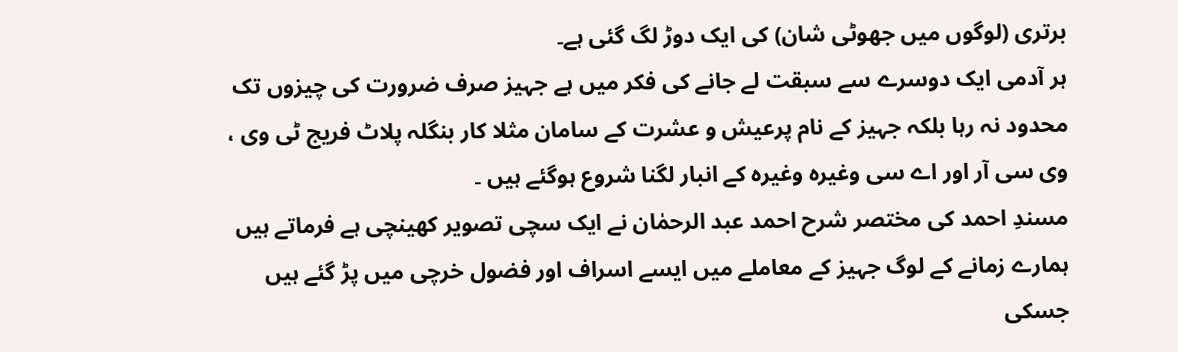برتری (لوگوں میں جھوٹی شان) کی ایک دوڑ لگ گئی ہے۔
ہر آدمی ایک دوسرے سے سبقت لے جانے کی فکر میں ہے جہیز صرف ضرورت کی چیزوں تک محدود نہ رہا بلکہ جہیز کے نام پرعیش و عشرت کے سامان مثلا کار بنگلہ پلاٹ فریج ٹی وی ، وی سی آر اور اے سی وغیرہ وغیرہ کے انبار لگنا شروع ہوگئے ہیں ۔
مسندِ احمد کی مختصر شرح احمد عبد الرحمٰان نے ایک سچی تصویر کھینچی ہے فرماتے ہیں ہمارے زمانے کے لوگ جہیز کے معاملے میں ایسے اسراف اور فضول خرچی میں پڑ گئے ہیں جسکی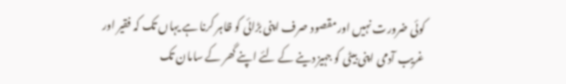کوئی ضرورت نہیں اور مقصود صرف اپنی بڑائی کو ظاہر کرنا ہے یہاں تک کہ فقیر اور غریب آدمی اپنی بیٹی کو جہیز دینے کے لئے اپنے گھر کے سامان تک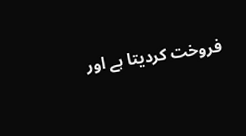فروخت کردیتا ہے اور